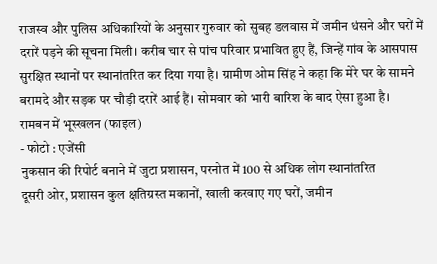राजस्व और पुलिस अधिकारियों के अनुसार गुरुवार को सुबह डलवास में जमीन धंसने और घरों में दरारें पड़ने की सूचना मिली। करीब चार से पांच परिवार प्रभावित हुए हैं, जिन्हें गांव के आसपास सुरक्षित स्थानों पर स्थानांतरित कर दिया गया है। ग्रामीण ओम सिंह ने कहा कि मेरे घर के सामने बरामदे और सड़क पर चौड़ी दरारें आई हैं। सोमवार को भारी बारिश के बाद ऐसा हुआ है।
रामबन में भूस्खलन (फाइल)
- फोटो : एजेंसी
नुकसान की रिपोर्ट बनाने में जुटा प्रशासन, परनोत में 100 से अधिक लोग स्थानांतरित
दूसरी ओर, प्रशासन कुल क्षतिग्रस्त मकानों, खाली करवाए गए घरों, जमीन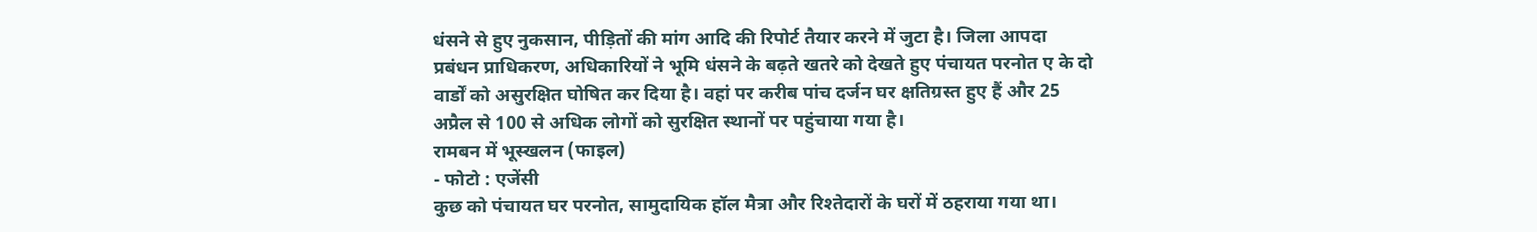धंसने से हुए नुकसान, पीड़ितों की मांग आदि की रिपोर्ट तैयार करने में जुटा है। जिला आपदा प्रबंधन प्राधिकरण, अधिकारियों ने भूमि धंसने के बढ़ते खतरे को देखते हुए पंचायत परनोत ए के दो वार्डों को असुरक्षित घोषित कर दिया है। वहां पर करीब पांच दर्जन घर क्षतिग्रस्त हुए हैं और 25 अप्रैल से 100 से अधिक लोगों को सुरक्षित स्थानों पर पहुंचाया गया है।
रामबन में भूस्खलन (फाइल)
- फोटो : एजेंसी
कुछ को पंचायत घर परनोत, सामुदायिक हॉल मैत्रा और रिश्तेदारों के घरों में ठहराया गया था।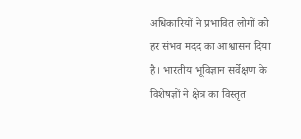अधिकारियों ने प्रभावित लोगों को हर संभव मदद का आश्वासन दिया है। भारतीय भूविज्ञान सर्वेक्षण के विशेषज्ञों ने क्षेत्र का विस्तृत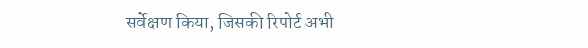सर्वेक्षण किया, जिसकी रिपोर्ट अभी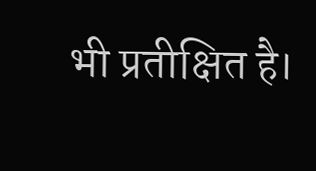भी प्रतीक्षित है।